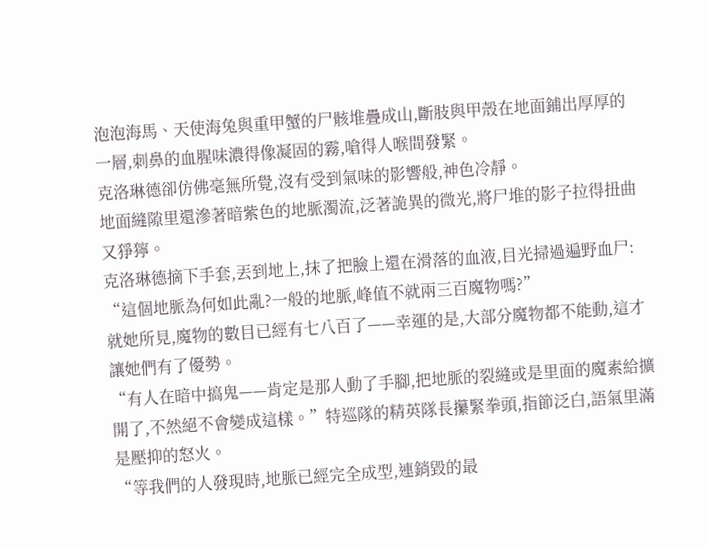泡泡海馬、天使海兔與重甲蟹的尸骸堆疊成山,斷肢與甲殼在地面鋪出厚厚的一層,刺鼻的血腥味濃得像凝固的霧,嗆得人喉間發緊。
克洛琳德卻仿佛毫無所覺,沒有受到氣味的影響般,神色冷靜。
地面縫隙里還滲著暗紫色的地脈濁流,泛著詭異的微光,將尸堆的影子拉得扭曲又猙獰。
克洛琳德摘下手套,丟到地上,抹了把臉上還在滑落的血液,目光掃過遍野血尸:
“這個地脈為何如此亂?一般的地脈,峰值不就兩三百魔物嗎?”
就她所見,魔物的數目已經有七八百了——幸運的是,大部分魔物都不能動,這才讓她們有了優勢。
“有人在暗中搞鬼——肯定是那人動了手腳,把地脈的裂縫或是里面的魔素給擴開了,不然絕不會變成這樣。”特巡隊的精英隊長攥緊拳頭,指節泛白,語氣里滿是壓抑的怒火。
“等我們的人發現時,地脈已經完全成型,連銷毀的最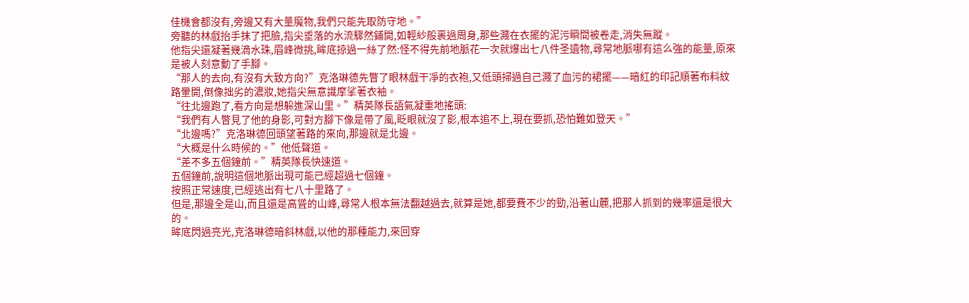佳機會都沒有,旁邊又有大量魔物,我們只能先取防守地。”
旁聽的林戲抬手抹了把臉,指尖垂落的水流驟然鋪開,如輕紗般裹過周身,那些濺在衣擺的泥污瞬間被卷走,消失無蹤。
他指尖還凝著幾滴水珠,眉峰微挑,眸底掠過一絲了然:怪不得先前地脈花一次就爆出七八件圣遺物,尋常地脈哪有這么強的能量,原來是被人刻意動了手腳。
“那人的去向,有沒有大致方向?”克洛琳德先瞥了眼林戲干凈的衣袍,又低頭掃過自己濺了血污的裙擺——暗紅的印記順著布料紋路暈開,倒像拙劣的濃妝,她指尖無意識摩挲著衣袖。
“往北邊跑了,看方向是想躲進深山里。”精英隊長語氣凝重地搖頭:
“我們有人瞥見了他的身影,可對方腳下像是帶了風,眨眼就沒了影,根本追不上,現在要抓,恐怕難如登天。”
“北邊嗎?”克洛琳德回頭望著路的來向,那邊就是北邊。
“大概是什么時候的。”他低聲道。
“差不多五個鐘前。”精英隊長快速道。
五個鐘前,說明這個地脈出現可能已經超過七個鐘。
按照正常速度,已經逃出有七八十里路了。
但是,那邊全是山,而且還是高聳的山峰,尋常人根本無法翻越過去,就算是她,都要費不少的勁,沿著山麓,把那人抓到的幾率還是很大的。
眸底閃過亮光,克洛琳德暗斜林戲,以他的那種能力,來回穿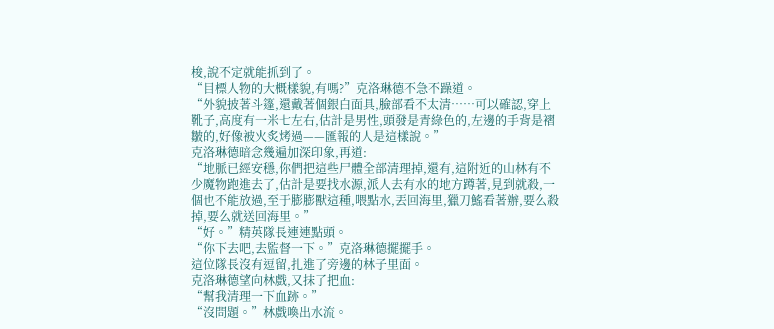梭,說不定就能抓到了。
“目標人物的大概樣貌,有嗎?”克洛琳德不急不躁道。
“外貌披著斗篷,還戴著個銀白面具,臉部看不太清……可以確認,穿上靴子,高度有一米七左右,估計是男性,頭發是青綠色的,左邊的手背是褶皺的,好像被火炙烤過——匯報的人是這樣說。”
克洛琳德暗念幾遍加深印象,再道:
“地脈已經安穩,你們把這些尸體全部清理掉,還有,這附近的山林有不少魔物跑進去了,估計是要找水源,派人去有水的地方蹲著,見到就殺,一個也不能放過,至于膨膨獸這種,喂點水,丟回海里,獵刀鰩看著辦,要么殺掉,要么就送回海里。”
“好。”精英隊長連連點頭。
“你下去吧,去監督一下。”克洛琳德擺擺手。
這位隊長沒有逗留,扎進了旁邊的林子里面。
克洛琳德望向林戲,又抹了把血:
“幫我清理一下血跡。”
“沒問題。”林戲喚出水流。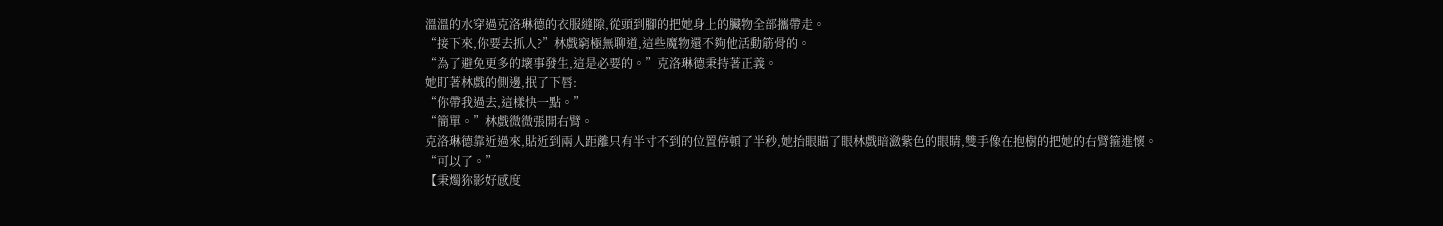溫溫的水穿過克洛琳德的衣服縫隙,從頭到腳的把她身上的臟物全部攜帶走。
“接下來,你要去抓人?”林戲窮極無聊道,這些魔物還不夠他活動筋骨的。
“為了避免更多的壞事發生,這是必要的。”克洛琳德秉持著正義。
她盯著林戲的側邊,抿了下唇:
“你帶我過去,這樣快一點。”
“簡單。”林戲微微張開右臂。
克洛琳德靠近過來,貼近到兩人距離只有半寸不到的位置停頓了半秒,她抬眼瞄了眼林戲暗瀲紫色的眼睛,雙手像在抱樹的把她的右臂箍進懷。
“可以了。”
【秉燭狝影好感度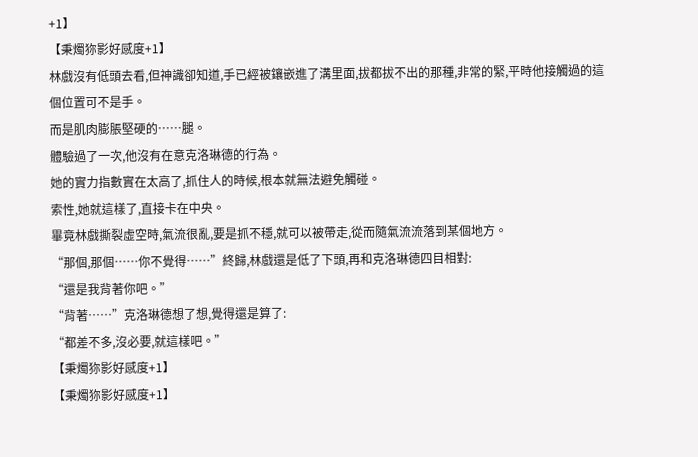+1】
【秉燭狝影好感度+1】
林戲沒有低頭去看,但神識卻知道,手已經被鑲嵌進了溝里面,拔都拔不出的那種,非常的緊,平時他接觸過的這個位置可不是手。
而是肌肉膨脹堅硬的……腿。
體驗過了一次,他沒有在意克洛琳德的行為。
她的實力指數實在太高了,抓住人的時候,根本就無法避免觸碰。
索性,她就這樣了,直接卡在中央。
畢竟林戲撕裂虛空時,氣流很亂,要是抓不穩,就可以被帶走,從而隨氣流流落到某個地方。
“那個,那個……你不覺得……”終歸,林戲還是低了下頭,再和克洛琳德四目相對:
“還是我背著你吧。”
“背著……”克洛琳德想了想,覺得還是算了:
“都差不多,沒必要,就這樣吧。”
【秉燭狝影好感度+1】
【秉燭狝影好感度+1】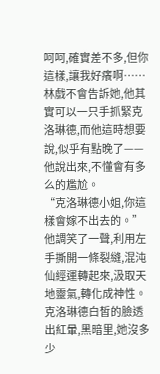呵呵,確實差不多,但你這樣,讓我好癢啊……
林戲不會告訴她,他其實可以一只手抓緊克洛琳德,而他這時想要說,似乎有點晚了——他說出來,不懂會有多么的尷尬。
“克洛琳德小姐,你這樣會嫁不出去的。”他調笑了一聲,利用左手撕開一條裂縫,混沌仙經運轉起來,汲取天地靈氣,轉化成神性。
克洛琳德白皙的臉透出紅暈,黑暗里,她沒多少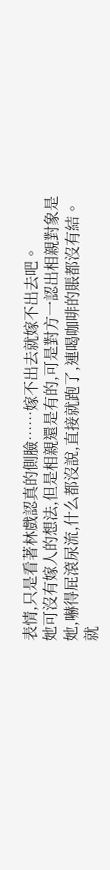表情,只是看著林戲認真的側臉……嫁不出去就嫁不出去吧。
她可沒有嫁人的想法,但是相親還是有的,可是對方一認出相親對象是她,嚇得屁滾尿流,什么都沒說,直接就跑了,連喝咖啡的賬都沒有結。
就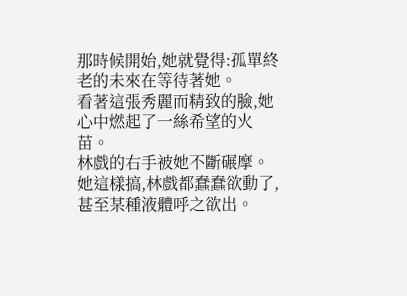那時候開始,她就覺得:孤單終老的未來在等待著她。
看著這張秀麗而精致的臉,她心中燃起了一絲希望的火苗。
林戲的右手被她不斷碾摩。
她這樣搞,林戲都蠢蠢欲動了,甚至某種液體呼之欲出。